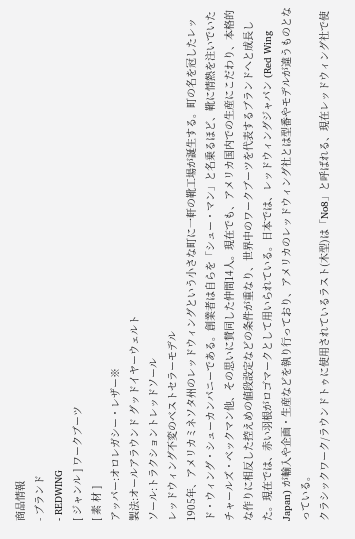商品情報
- ブランド
- REDWING
[ ジャンル ] ワークブーツ
[ 素 材 ]
アッパー:オロレガシー・レザー※
製法:オールアラウンド グッドイヤーウェルト
ソール:トラクショントレッドソール
レッドウィング不変のベストセラーモデル
1905年、アメリカミネソタ州のレッドウィングという小さな町に一軒の靴工場が誕生する。町の名を冠したレッド・ウィング・シューカンパニーである。創業者は自らを「シュー・マン」と名乗るほど、靴に情熱を注いでいたチャールズ・ベックマン他、その思いに賛同した仲間14人。現在でも、アメリカ国内での生産にこだわり、本格的な作りに相反した控えめの値段設定などの条件が重なり、世界中のワークブーツを代表するブランドへと成長した。現在では、赤い羽根がロゴマークとして用いられている。日本では、レッドウィングジャパン (Red Wing Japan) が輸入や企画・生産などを執り行っており、アメリカのレッドウィング社とは型番やモデルが違うものとなっている。
クラシックワーク/ラウンドトゥに使用されているラスト(木型)は「No8」と呼ばれる、現在レッドウィング社で使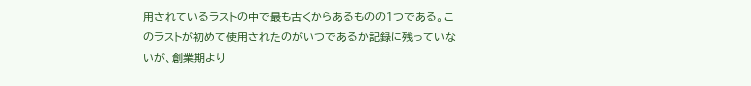用されているラストの中で最も古くからあるものの1つである。このラストが初めて使用されたのがいつであるか記録に残っていないが、創業期より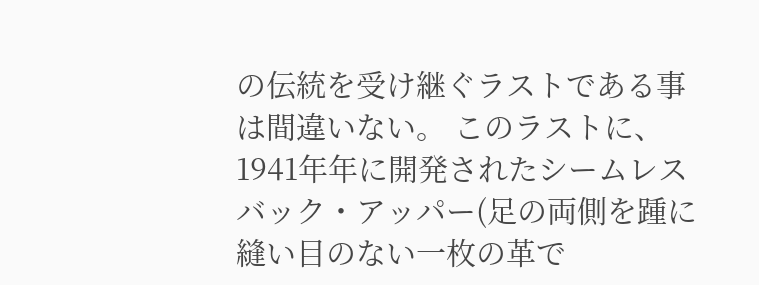の伝統を受け継ぐラストである事は間違いない。 このラストに、1941年年に開発されたシームレスバック・アッパー(足の両側を踵に縫い目のない一枚の革で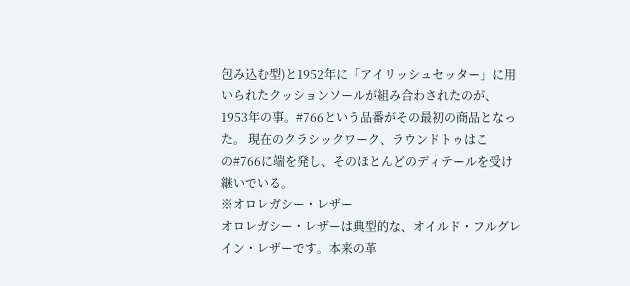包み込む型)と1952年に「アイリッシュセッター」に用いられたクッションソールが組み合わされたのが、1953年の事。#766という品番がその最初の商品となった。 現在のクラシックワーク、ラウンドトゥはこの#766に端を発し、そのほとんどのディテールを受け継いでいる。
※オロレガシー・レザー
オロレガシー・レザーは典型的な、オイルド・フルグレイン・レザーです。本来の革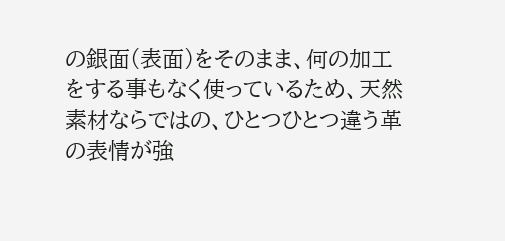の銀面(表面)をそのまま、何の加工をする事もなく使っているため、天然素材ならではの、ひとつひとつ違う革の表情が強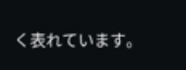く表れています。